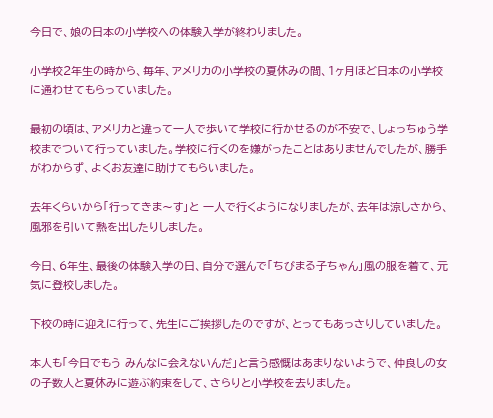今日で、娘の日本の小学校への体験入学が終わりました。

小学校2年生の時から、毎年、アメリカの小学校の夏休みの間、1ヶ月ほど日本の小学校に通わせてもらっていました。

最初の頃は、アメリカと違って一人で歩いて学校に行かせるのが不安で、しょっちゅう学校までついて行っていました。学校に行くのを嫌がったことはありませんでしたが、勝手がわからず、よくお友達に助けてもらいました。

去年くらいから「行ってきま〜す」と 一人で行くようになりましたが、去年は涼しさから、風邪を引いて熱を出したりしました。

今日、6年生、最後の体験入学の日、自分で選んで「ちびまる子ちゃん」風の服を着て、元気に登校しました。

下校の時に迎えに行って、先生にご挨拶したのですが、とってもあっさりしていました。

本人も「今日でもう みんなに会えないんだ」と言う感慨はあまりないようで、仲良しの女の子数人と夏休みに遊ぶ約束をして、さらりと小学校を去りました。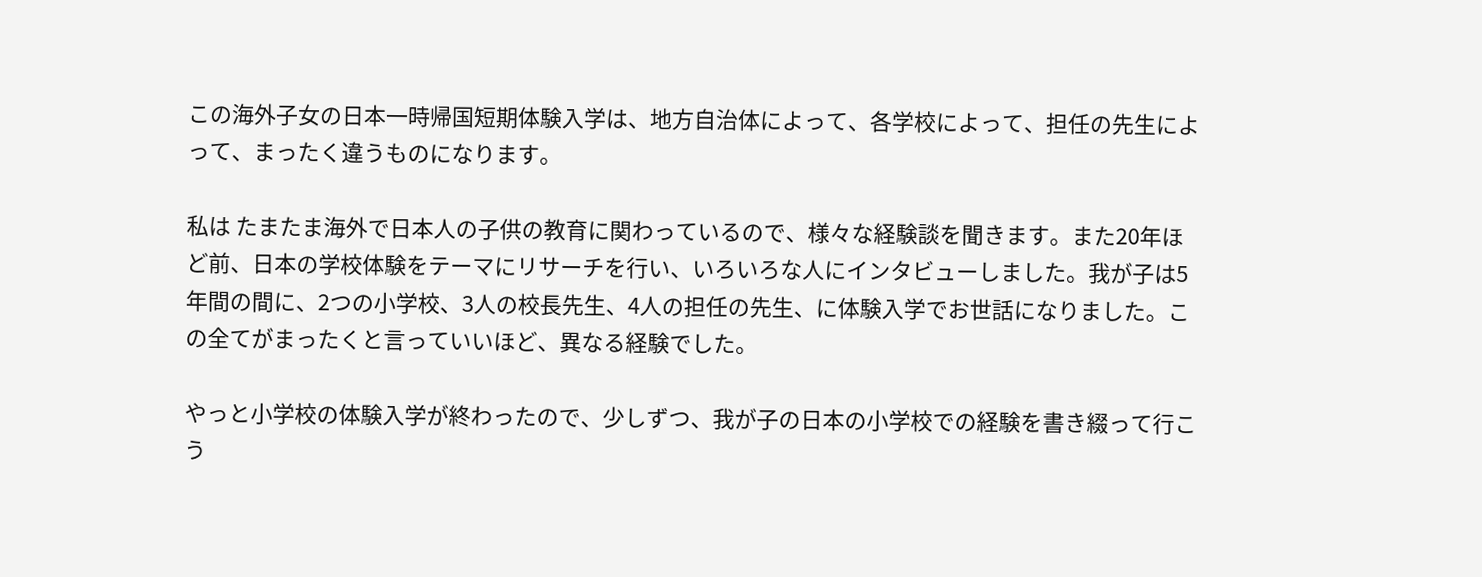この海外子女の日本一時帰国短期体験入学は、地方自治体によって、各学校によって、担任の先生によって、まったく違うものになります。

私は たまたま海外で日本人の子供の教育に関わっているので、様々な経験談を聞きます。また20年ほど前、日本の学校体験をテーマにリサーチを行い、いろいろな人にインタビューしました。我が子は5年間の間に、2つの小学校、3人の校長先生、4人の担任の先生、に体験入学でお世話になりました。この全てがまったくと言っていいほど、異なる経験でした。

やっと小学校の体験入学が終わったので、少しずつ、我が子の日本の小学校での経験を書き綴って行こう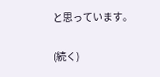と思っています。

(続く)